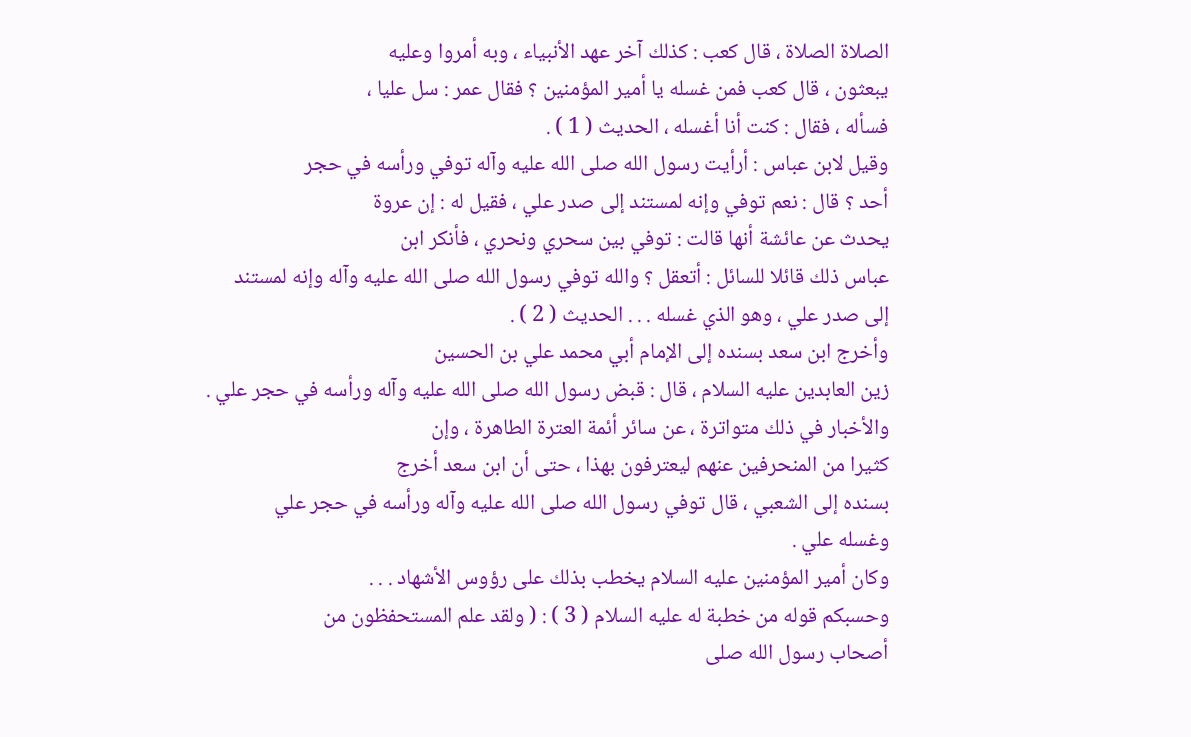الصلاة الصلاة ، قال كعب : كذلك آخر عهد الأنبياء ، وبه أمروا وعليه
يبعثون ، قال كعب فمن غسله يا أمير المؤمنين ؟ فقال عمر : سل عليا ،
فسأله ، فقال : كنت أنا أغسله ، الحديث ( 1 ) .
وقيل لابن عباس : أرأيت رسول الله صلى الله عليه وآله توفي ورأسه في حجر
أحد ؟ قال : نعم توفي وإنه لمستند إلى صدر علي ، فقيل له : إن عروة
يحدث عن عائشة أنها قالت : توفي بين سحري ونحري ، فأنكر ابن
عباس ذلك قائلا للسائل : أتعقل ؟ والله توفي رسول الله صلى الله عليه وآله وإنه لمستند
إلى صدر علي ، وهو الذي غسله . . . الحديث ( 2 ) .
وأخرج ابن سعد بسنده إلى الإمام أبي محمد علي بن الحسين
زين العابدين عليه السلام ، قال : قبض رسول الله صلى الله عليه وآله ورأسه في حجر علي .
والأخبار في ذلك متواترة ، عن سائر أئمة العترة الطاهرة ، وإن
كثيرا من المنحرفين عنهم ليعترفون بهذا ، حتى أن ابن سعد أخرج
بسنده إلى الشعبي ، قال توفي رسول الله صلى الله عليه وآله ورأسه في حجر علي
وغسله علي .
وكان أمير المؤمنين عليه السلام يخطب بذلك على رؤوس الأشهاد . . .
وحسبكم قوله من خطبة له عليه السلام ( 3 ) : ( ولقد علم المستحفظون من
أصحاب رسول الله صلى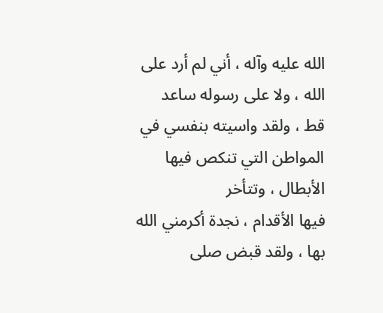الله عليه وآله ، أني لم أرد على الله ، ولا على رسوله ساعد
قط ، ولقد واسيته بنفسي في المواطن التي تنكص فيها الأبطال ، وتتأخر
فيها الأقدام ، نجدة أكرمني الله بها ، ولقد قبض صلى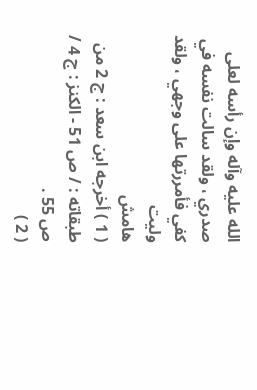الله عليه وآله وإن رأسه لعلى
صدري ، ولقد سالت نفسه في كفي فأمررتها على وجهي ، ولقد وليت
هامش
( 1 ) أخرجه ابن سعد : ج 2 من طبقاته : / ص 51 - الكنز : ج 4 / ص 55 .
( 2 )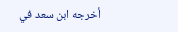أخرجه ابن سعد في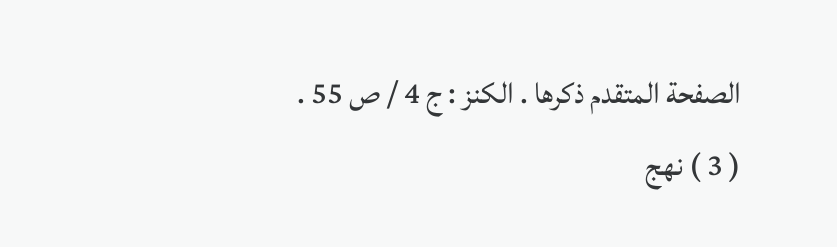الصفحة المتقدم ذكرها . الكنز : ج 4 / ص 55 .
( 3 ) نهج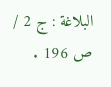البلاغة : ج 2 / ص 196 .